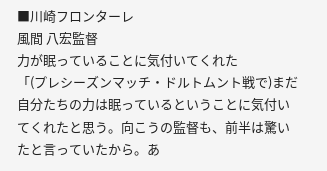■川崎フロンターレ
風間 八宏監督
力が眠っていることに気付いてくれた
「(プレシーズンマッチ・ドルトムント戦で)まだ自分たちの力は眠っているということに気付いてくれたと思う。向こうの監督も、前半は驚いたと言っていたから。あ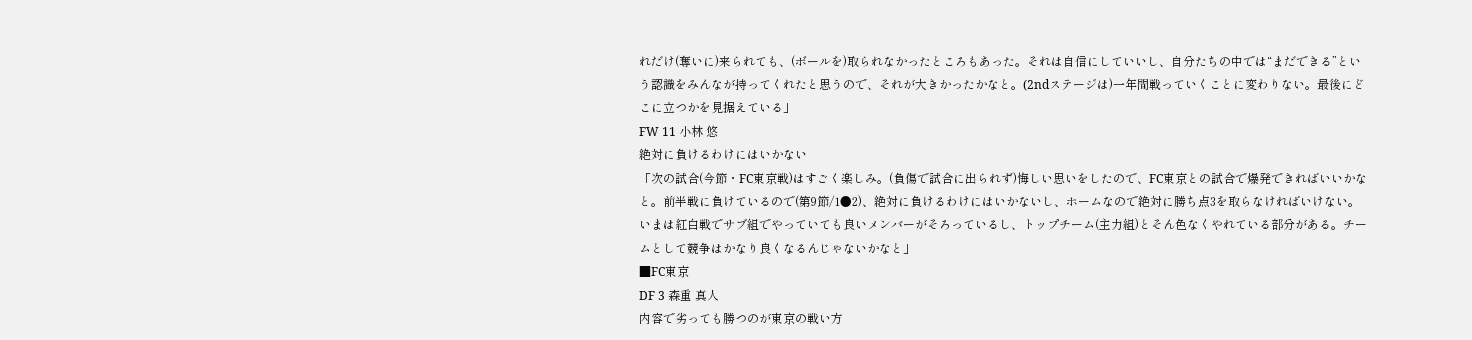れだけ(奪いに)来られても、(ボールを)取られなかったところもあった。それは自信にしていいし、自分たちの中では“まだできる”という認識をみんなが持ってくれたと思うので、それが大きかったかなと。(2ndステージは)一年間戦っていくことに変わりない。最後にどこに立つかを見据えている」
FW 11 小林 悠
絶対に負けるわけにはいかない
「次の試合(今節・FC東京戦)はすごく楽しみ。(負傷で試合に出られず)悔しい思いをしたので、FC東京との試合で爆発できればいいかなと。前半戦に負けているので(第9節/1●2)、絶対に負けるわけにはいかないし、ホームなので絶対に勝ち点3を取らなければいけない。いまは紅白戦でサブ組でやっていても良いメンバーがそろっているし、トップチーム(主力組)とそん色なくやれている部分がある。チームとして競争はかなり良くなるんじゃないかなと」
■FC東京
DF 3 森重 真人
内容で劣っても勝つのが東京の戦い方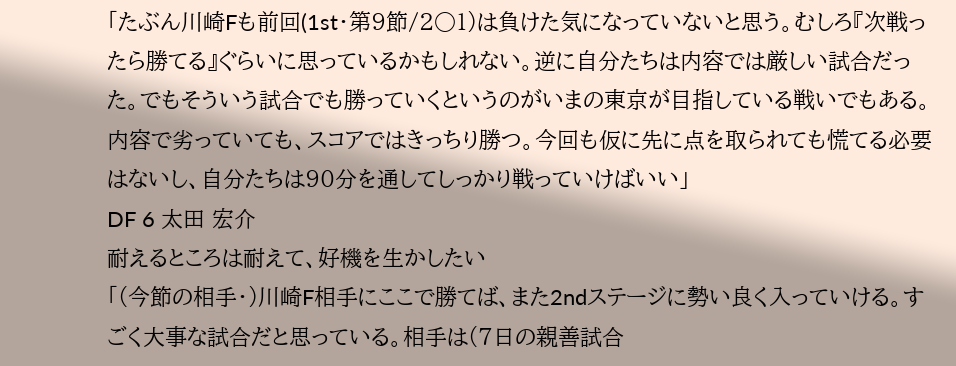「たぶん川崎Fも前回(1st・第9節/2○1)は負けた気になっていないと思う。むしろ『次戦ったら勝てる』ぐらいに思っているかもしれない。逆に自分たちは内容では厳しい試合だった。でもそういう試合でも勝っていくというのがいまの東京が目指している戦いでもある。内容で劣っていても、スコアではきっちり勝つ。今回も仮に先に点を取られても慌てる必要はないし、自分たちは90分を通してしっかり戦っていけばいい」
DF 6 太田 宏介
耐えるところは耐えて、好機を生かしたい
「(今節の相手・)川崎F相手にここで勝てば、また2ndステージに勢い良く入っていける。すごく大事な試合だと思っている。相手は(7日の親善試合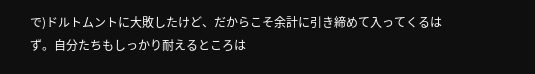で)ドルトムントに大敗したけど、だからこそ余計に引き締めて入ってくるはず。自分たちもしっかり耐えるところは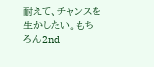耐えて、チャンスを生かしたい。もちろん2nd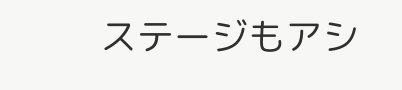ステージもアシ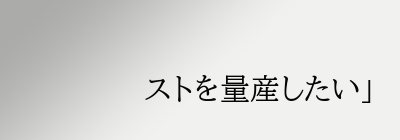ストを量産したい」